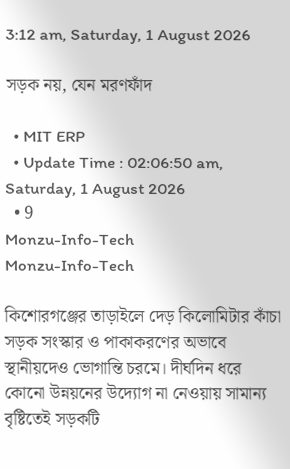3:12 am, Saturday, 1 August 2026

সড়ক নয়, যেন মরণফাঁদ

  • MIT ERP
  • Update Time : 02:06:50 am, Saturday, 1 August 2026
  • 9
Monzu-Info-Tech
Monzu-Info-Tech

কিশোরগঞ্জের তাড়াইলে দেড় কিলোমিটার কাঁচা সড়ক সংস্কার ও পাকাকরণের অভাবে স্থানীয়দেও ভোগান্তি চরমে। দীর্ঘদিন ধরে কোনো উন্নয়নের উদ্যোগ না নেওয়ায় সামান্য বৃষ্টিতেই সড়কটি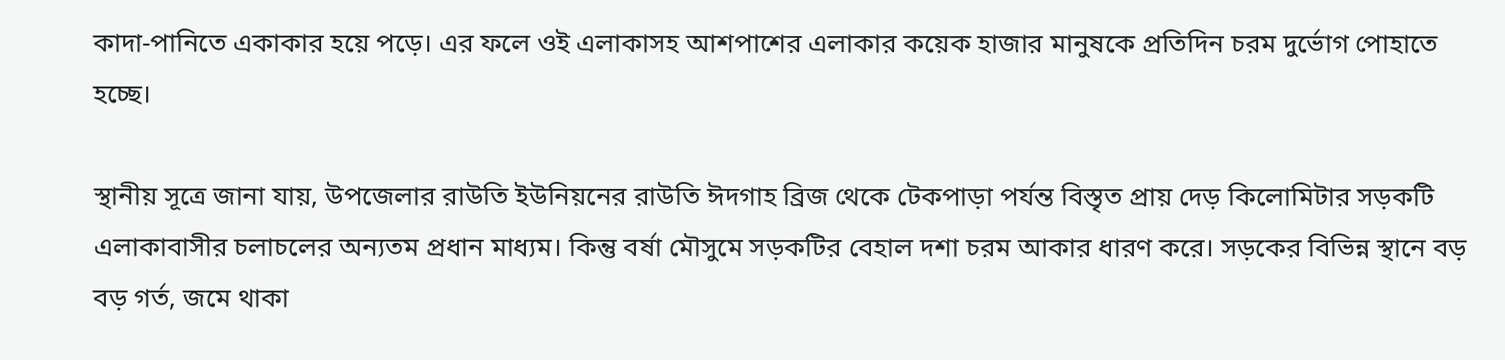কাদা-পানিতে একাকার হয়ে পড়ে। এর ফলে ওই এলাকাসহ আশপাশের এলাকার কয়েক হাজার মানুষকে প্রতিদিন চরম দুর্ভোগ পোহাতে হচ্ছে।

স্থানীয় সূত্রে জানা যায়, উপজেলার রাউতি ইউনিয়নের রাউতি ঈদগাহ ব্রিজ থেকে টেকপাড়া পর্যন্ত বিস্তৃত প্রায় দেড় কিলোমিটার সড়কটি এলাকাবাসীর চলাচলের অন্যতম প্রধান মাধ্যম। কিন্তু বর্ষা মৌসুমে সড়কটির বেহাল দশা চরম আকার ধারণ করে। সড়কের বিভিন্ন স্থানে বড় বড় গর্ত, জমে থাকা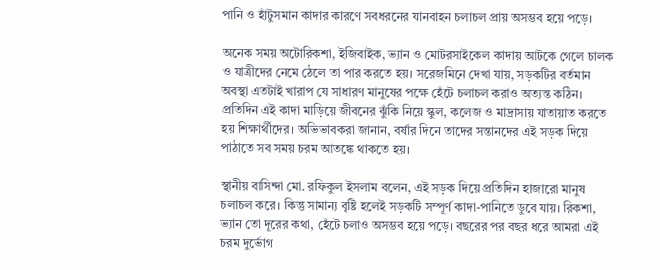পানি ও হাঁটুসমান কাদার কারণে সবধরনের যানবাহন চলাচল প্রায় অসম্ভব হয়ে পড়ে।

অনেক সময় অটোরিকশা, ইজিবাইক, ভ্যান ও মোটরসাইকেল কাদায় আটকে গেলে চালক ও যাত্রীদের নেমে ঠেলে তা পার করতে হয়। সরেজমিনে দেখা যায়, সড়কটির বর্তমান অবস্থা এতটাই খারাপ যে সাধারণ মানুষের পক্ষে হেঁটে চলাচল করাও অত্যন্ত কঠিন। প্রতিদিন এই কাদা মাড়িয়ে জীবনের ঝুঁকি নিয়ে স্কুল, কলেজ ও মাদ্রাসায় যাতায়াত করতে হয় শিক্ষার্থীদের। অভিভাবকরা জানান, বর্ষার দিনে তাদের সন্তানদের এই সড়ক দিয়ে পাঠাতে সব সময় চরম আতঙ্কে থাকতে হয়।

স্থানীয় বাসিন্দা মো. রফিকুল ইসলাম বলেন, এই সড়ক দিয়ে প্রতিদিন হাজারো মানুষ চলাচল করে। কিন্তু সামান্য বৃষ্টি হলেই সড়কটি সম্পূর্ণ কাদা-পানিতে ডুবে যায়। রিকশা, ভ্যান তো দূরের কথা, হেঁটে চলাও অসম্ভব হয়ে পড়ে। বছরের পর বছর ধরে আমরা এই চরম দুর্ভোগ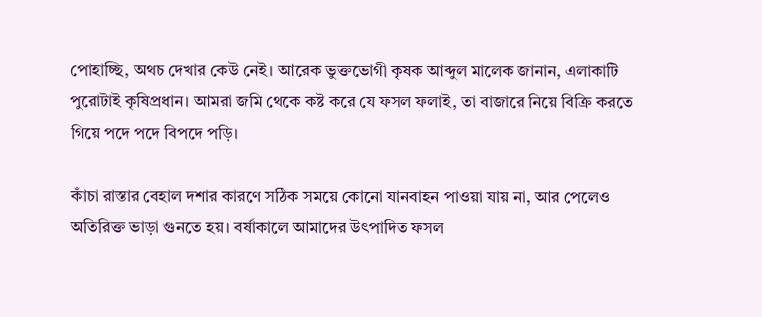পোহাচ্ছি, অথচ দেখার কেউ নেই। আরেক ভুক্তভোগী কৃষক আব্দুল মালেক জানান, এলাকাটি পুরোটাই কৃষিপ্রধান। আমরা জমি থেকে কষ্ট করে যে ফসল ফলাই, তা বাজারে নিয়ে বিক্রি করতে গিয়ে পদে পদে বিপদে পড়ি।

কাঁচা রাস্তার বেহাল দশার কারণে সঠিক সময়ে কোনো যানবাহন পাওয়া যায় না, আর পেলেও অতিরিক্ত ভাড়া গুনতে হয়। বর্ষাকালে আমাদের উৎপাদিত ফসল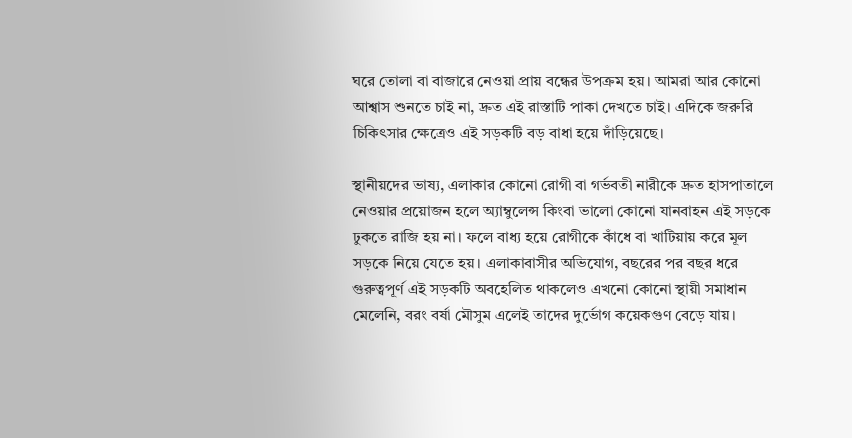ঘরে তোলা বা বাজারে নেওয়া প্রায় বন্ধের উপক্রম হয়। আমরা আর কোনো আশ্বাস শুনতে চাই না, দ্রুত এই রাস্তাটি পাকা দেখতে চাই। এদিকে জরুরি চিকিৎসার ক্ষেত্রেও এই সড়কটি বড় বাধা হয়ে দাঁড়িয়েছে।

স্থানীয়দের ভাষ্য, এলাকার কোনো রোগী বা গর্ভবতী নারীকে দ্রুত হাসপাতালে নেওয়ার প্রয়োজন হলে অ্যাম্বুলেন্স কিংবা ভালো কোনো যানবাহন এই সড়কে ঢুকতে রাজি হয় না। ফলে বাধ্য হয়ে রোগীকে কাঁধে বা খাটিয়ায় করে মূল সড়কে নিয়ে যেতে হয়। এলাকাবাসীর অভিযোগ, বছরের পর বছর ধরে গুরুত্বপূর্ণ এই সড়কটি অবহেলিত থাকলেও এখনো কোনো স্থায়ী সমাধান মেলেনি, বরং বর্ষা মৌসুম এলেই তাদের দুর্ভোগ কয়েকগুণ বেড়ে যায়।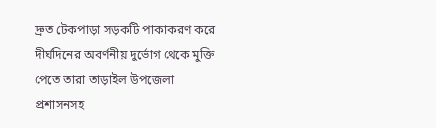দ্রুত টেকপাড়া সড়কটি পাকাকরণ করে দীর্ঘদিনের অবর্ণনীয় দুর্ভোগ থেকে মুক্তি পেতে তারা তাড়াইল উপজেলা প্রশাসনসহ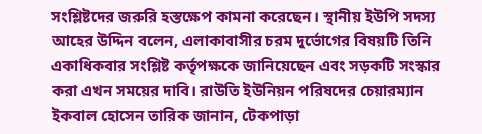সংশ্লিষ্টদের জরুরি হস্তক্ষেপ কামনা করেছেন। স্থানীয় ইউপি সদস্য আহের উদ্দিন বলেন, এলাকাবাসীর চরম দুর্ভোগের বিষয়টি তিনি একাধিকবার সংশ্লিষ্ট কর্তৃপক্ষকে জানিয়েছেন এবং সড়কটি সংস্কার করা এখন সময়ের দাবি। রাউতি ইউনিয়ন পরিষদের চেয়ারম্যান ইকবাল হোসেন তারিক জানান, টেকপাড়া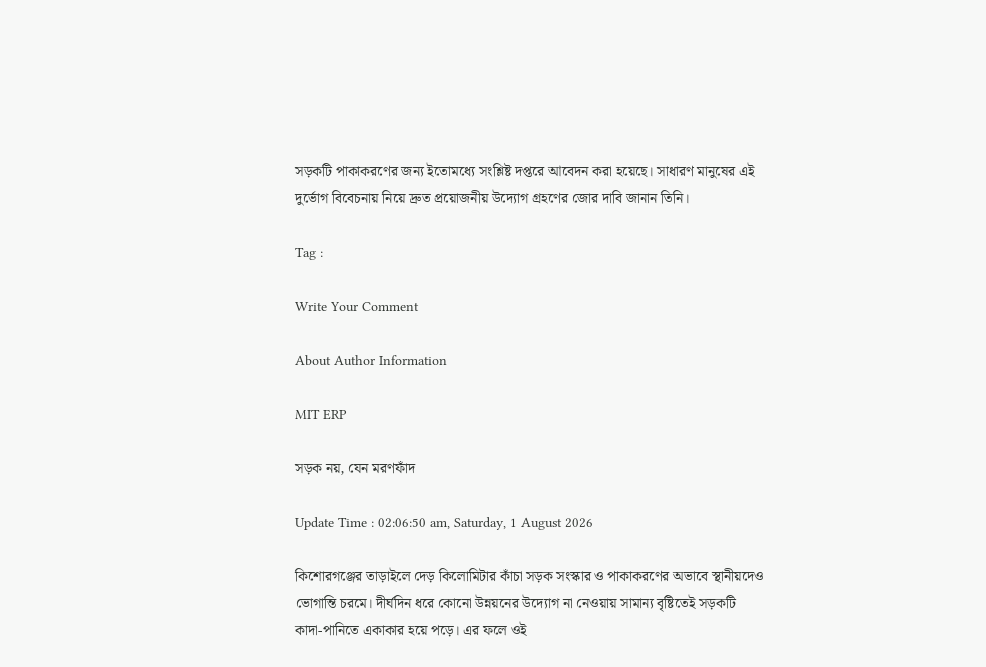সড়কটি পাকাকরণের জন্য ইতোমধ্যে সংশ্লিষ্ট দপ্তরে আবেদন করা হয়েছে। সাধারণ মানুষের এই দুর্ভোগ বিবেচনায় নিয়ে দ্রুত প্রয়োজনীয় উদ্যোগ গ্রহণের জোর দাবি জানান তিনি।

Tag :

Write Your Comment

About Author Information

MIT ERP

সড়ক নয়, যেন মরণফাঁদ

Update Time : 02:06:50 am, Saturday, 1 August 2026

কিশোরগঞ্জের তাড়াইলে দেড় কিলোমিটার কাঁচা সড়ক সংস্কার ও পাকাকরণের অভাবে স্থানীয়দেও ভোগান্তি চরমে। দীর্ঘদিন ধরে কোনো উন্নয়নের উদ্যোগ না নেওয়ায় সামান্য বৃষ্টিতেই সড়কটি কাদা-পানিতে একাকার হয়ে পড়ে। এর ফলে ওই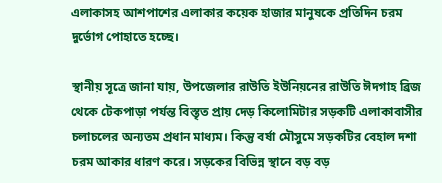এলাকাসহ আশপাশের এলাকার কয়েক হাজার মানুষকে প্রতিদিন চরম দুর্ভোগ পোহাতে হচ্ছে।

স্থানীয় সূত্রে জানা যায়, উপজেলার রাউতি ইউনিয়নের রাউতি ঈদগাহ ব্রিজ থেকে টেকপাড়া পর্যন্ত বিস্তৃত প্রায় দেড় কিলোমিটার সড়কটি এলাকাবাসীর চলাচলের অন্যতম প্রধান মাধ্যম। কিন্তু বর্ষা মৌসুমে সড়কটির বেহাল দশা চরম আকার ধারণ করে। সড়কের বিভিন্ন স্থানে বড় বড়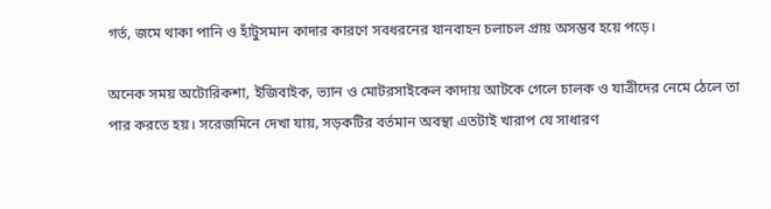গর্ত, জমে থাকা পানি ও হাঁটুসমান কাদার কারণে সবধরনের যানবাহন চলাচল প্রায় অসম্ভব হয়ে পড়ে।

অনেক সময় অটোরিকশা, ইজিবাইক, ভ্যান ও মোটরসাইকেল কাদায় আটকে গেলে চালক ও যাত্রীদের নেমে ঠেলে তা পার করতে হয়। সরেজমিনে দেখা যায়, সড়কটির বর্তমান অবস্থা এতটাই খারাপ যে সাধারণ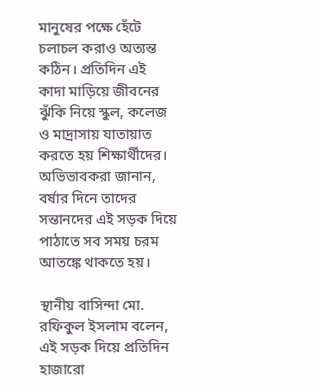মানুষের পক্ষে হেঁটে চলাচল করাও অত্যন্ত কঠিন। প্রতিদিন এই কাদা মাড়িয়ে জীবনের ঝুঁকি নিয়ে স্কুল, কলেজ ও মাদ্রাসায় যাতায়াত করতে হয় শিক্ষার্থীদের। অভিভাবকরা জানান, বর্ষার দিনে তাদের সন্তানদের এই সড়ক দিয়ে পাঠাতে সব সময় চরম আতঙ্কে থাকতে হয়।

স্থানীয় বাসিন্দা মো. রফিকুল ইসলাম বলেন, এই সড়ক দিয়ে প্রতিদিন হাজারো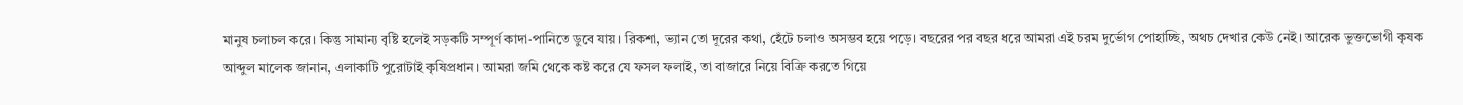মানুষ চলাচল করে। কিন্তু সামান্য বৃষ্টি হলেই সড়কটি সম্পূর্ণ কাদা-পানিতে ডুবে যায়। রিকশা, ভ্যান তো দূরের কথা, হেঁটে চলাও অসম্ভব হয়ে পড়ে। বছরের পর বছর ধরে আমরা এই চরম দুর্ভোগ পোহাচ্ছি, অথচ দেখার কেউ নেই। আরেক ভুক্তভোগী কৃষক আব্দুল মালেক জানান, এলাকাটি পুরোটাই কৃষিপ্রধান। আমরা জমি থেকে কষ্ট করে যে ফসল ফলাই, তা বাজারে নিয়ে বিক্রি করতে গিয়ে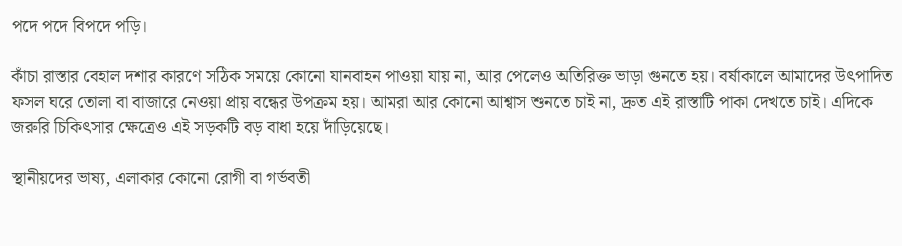পদে পদে বিপদে পড়ি।

কাঁচা রাস্তার বেহাল দশার কারণে সঠিক সময়ে কোনো যানবাহন পাওয়া যায় না, আর পেলেও অতিরিক্ত ভাড়া গুনতে হয়। বর্ষাকালে আমাদের উৎপাদিত ফসল ঘরে তোলা বা বাজারে নেওয়া প্রায় বন্ধের উপক্রম হয়। আমরা আর কোনো আশ্বাস শুনতে চাই না, দ্রুত এই রাস্তাটি পাকা দেখতে চাই। এদিকে জরুরি চিকিৎসার ক্ষেত্রেও এই সড়কটি বড় বাধা হয়ে দাঁড়িয়েছে।

স্থানীয়দের ভাষ্য, এলাকার কোনো রোগী বা গর্ভবতী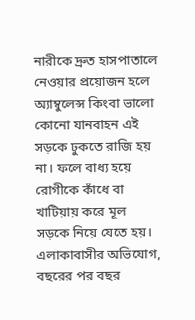নারীকে দ্রুত হাসপাতালে নেওয়ার প্রয়োজন হলে অ্যাম্বুলেন্স কিংবা ভালো কোনো যানবাহন এই সড়কে ঢুকতে রাজি হয় না। ফলে বাধ্য হয়ে রোগীকে কাঁধে বা খাটিয়ায় করে মূল সড়কে নিয়ে যেতে হয়। এলাকাবাসীর অভিযোগ, বছরের পর বছর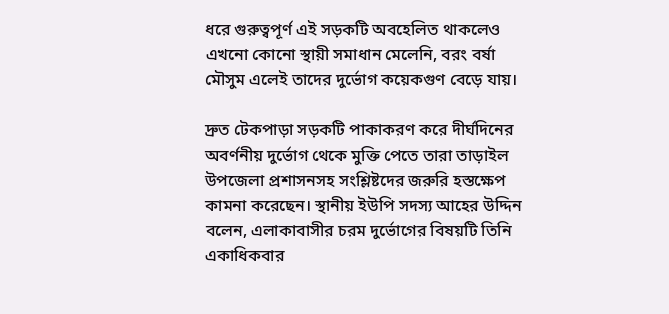ধরে গুরুত্বপূর্ণ এই সড়কটি অবহেলিত থাকলেও এখনো কোনো স্থায়ী সমাধান মেলেনি, বরং বর্ষা মৌসুম এলেই তাদের দুর্ভোগ কয়েকগুণ বেড়ে যায়।

দ্রুত টেকপাড়া সড়কটি পাকাকরণ করে দীর্ঘদিনের অবর্ণনীয় দুর্ভোগ থেকে মুক্তি পেতে তারা তাড়াইল উপজেলা প্রশাসনসহ সংশ্লিষ্টদের জরুরি হস্তক্ষেপ কামনা করেছেন। স্থানীয় ইউপি সদস্য আহের উদ্দিন বলেন, এলাকাবাসীর চরম দুর্ভোগের বিষয়টি তিনি একাধিকবার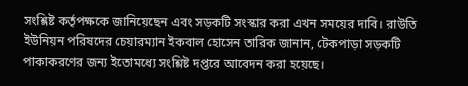সংশ্লিষ্ট কর্তৃপক্ষকে জানিয়েছেন এবং সড়কটি সংস্কার করা এখন সময়ের দাবি। রাউতি ইউনিয়ন পরিষদের চেয়ারম্যান ইকবাল হোসেন তারিক জানান, টেকপাড়া সড়কটি পাকাকরণের জন্য ইতোমধ্যে সংশ্লিষ্ট দপ্তরে আবেদন করা হয়েছে।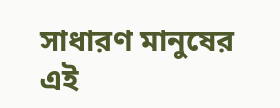সাধারণ মানুষের এই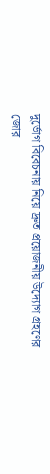দুর্ভোগ বিবেচনায় নিয়ে দ্রুত প্রয়োজনীয় উদ্যোগ গ্রহণের জোর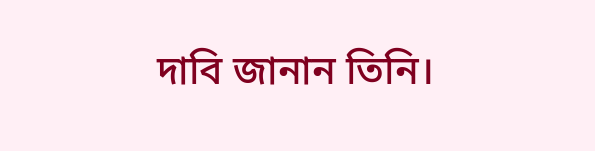দাবি জানান তিনি।